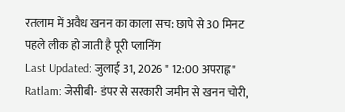रतलाम में अवैध खनन का काला सच: छापे से 30 मिनट पहले लीक हो जाती है पूरी प्लानिंग
Last Updated: जुलाई 31, 2026 " 12:00 अपराह्न"
Ratlam: जेसीबी- डंपर से सरकारी जमीन से खनन चोरी,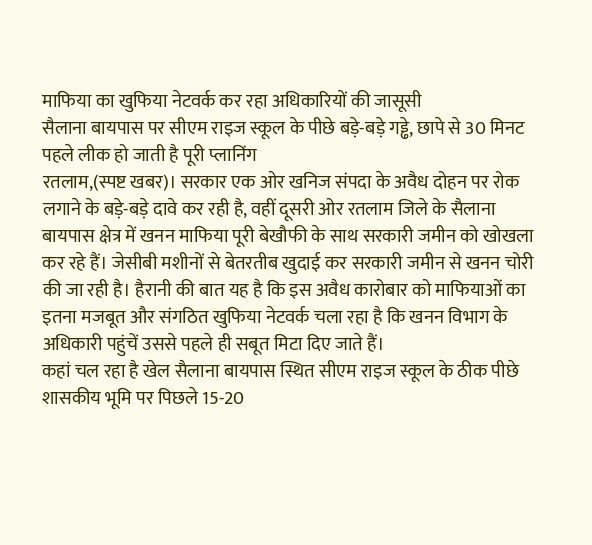माफिया का खुफिया नेटवर्क कर रहा अधिकारियों की जासूसी
सैलाना बायपास पर सीएम राइज स्कूल के पीछे बड़े-बड़े गड्ढे, छापे से 30 मिनट पहले लीक हो जाती है पूरी प्लानिंग
रतलाम,(स्पष्ट खबर)। सरकार एक ओर खनिज संपदा के अवैध दोहन पर रोक लगाने के बड़े-बड़े दावे कर रही है, वहीं दूसरी ओर रतलाम जिले के सैलाना बायपास क्षेत्र में खनन माफिया पूरी बेखौफी के साथ सरकारी जमीन को खोखला कर रहे हैं। जेसीबी मशीनों से बेतरतीब खुदाई कर सरकारी जमीन से खनन चोरी की जा रही है। हैरानी की बात यह है कि इस अवैध कारोबार को माफियाओं का इतना मजबूत और संगठित खुफिया नेटवर्क चला रहा है कि खनन विभाग के अधिकारी पहुंचें उससे पहले ही सबूत मिटा दिए जाते हैं।
कहां चल रहा है खेल सैलाना बायपास स्थित सीएम राइज स्कूल के ठीक पीछे शासकीय भूमि पर पिछले 15-20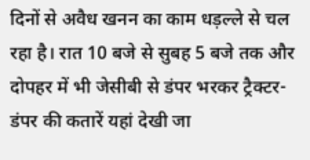दिनों से अवैध खनन का काम धड़ल्ले से चल रहा है। रात 10 बजे से सुबह 5 बजे तक और दोपहर में भी जेसीबी से डंपर भरकर ट्रैक्टर-डंपर की कतारें यहां देखी जा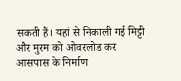सकती हैं। यहां से निकाली गई मिट्टी और मुरम को ओवरलोड कर आसपास के निर्माण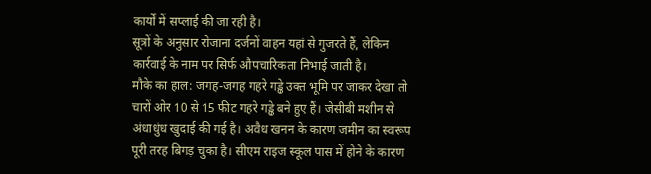कार्यों में सप्लाई की जा रही है।
सूत्रों के अनुसार रोजाना दर्जनों वाहन यहां से गुजरते हैं, लेकिन कार्रवाई के नाम पर सिर्फ औपचारिकता निभाई जाती है।
मौके का हाल: जगह-जगह गहरे गड्ढे उक्त भूमि पर जाकर देखा तो चारों ओर 10 से 15 फीट गहरे गड्ढे बने हुए हैं। जेसीबी मशीन से अंधाधुंध खुदाई की गई है। अवैध खनन के कारण जमीन का स्वरूप पूरी तरह बिगड़ चुका है। सीएम राइज स्कूल पास में होने के कारण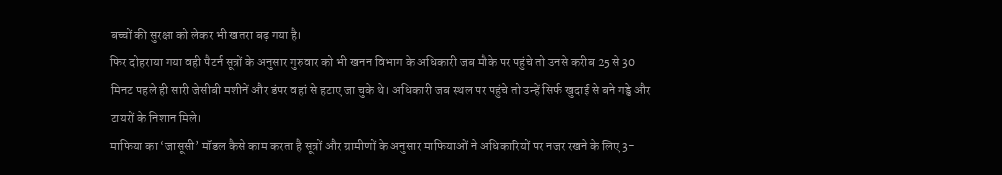बच्चों की सुरक्षा को लेकर भी खतरा बढ़ गया है।
फिर दोहराया गया वही पैटर्न सूत्रों के अनुसार गुरुवार को भी खनन विभाग के अधिकारी जब मौके पर पहुंचे तो उनसे करीब 25 से 30 मिनट पहले ही सारी जेसीबी मशीनें और डंपर वहां से हटाए जा चुके थे। अधिकारी जब स्थल पर पहुंचे तो उन्हें सिर्फ खुदाई से बने गड्ढे और टायरों के निशान मिले।
माफिया का ‘जासूसी’ मॉडल कैसे काम करता है सूत्रों और ग्रामीणों के अनुसार माफियाओं ने अधिकारियों पर नजर रखने के लिए 3-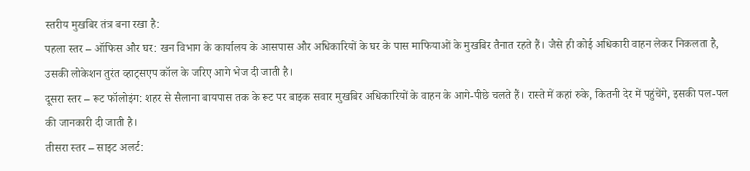स्तरीय मुखबिर तंत्र बना रखा है:
पहला स्तर – ऑफिस और घर: खन विभाग के कार्यालय के आसपास और अधिकारियों के घर के पास माफियाओं के मुखबिर तैनात रहते हैं। जैसे ही कोई अधिकारी वाहन लेकर निकलता है, उसकी लोकेशन तुरंत व्हाट्सएप कॉल के जरिए आगे भेज दी जाती है।
दूसरा स्तर – रूट फॉलोइंग: शहर से सैलाना बायपास तक के रूट पर बाइक सवार मुखबिर अधिकारियों के वाहन के आगे-पीछे चलते हैं। रास्ते में कहां रुके, कितनी देर में पहुंचेंगे, इसकी पल-पल की जानकारी दी जाती है।
तीसरा स्तर – साइट अलर्ट: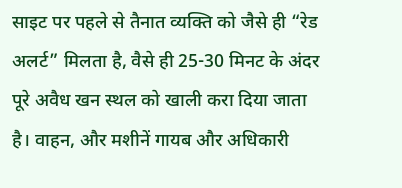साइट पर पहले से तैनात व्यक्ति को जैसे ही “रेड अलर्ट” मिलता है, वैसे ही 25-30 मिनट के अंदर पूरे अवैध खन स्थल को खाली करा दिया जाता है। वाहन, और मशीनें गायब और अधिकारी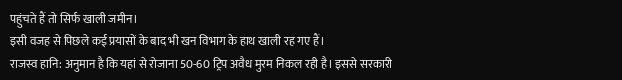पहुंचते हैं तो सिर्फ खाली जमीन।
इसी वजह से पिछले कई प्रयासों के बाद भी खन विभाग के हाथ खाली रह गए हैं।
राजस्व हानि: अनुमान है कि यहां से रोजाना 50-60 ट्रिप अवैध मुरम निकल रही है। इससे सरकारी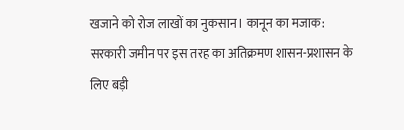खजाने को रोज लाखों का नुकसान। कानून का मजाक: सरकारी जमीन पर इस तरह का अतिक्रमण शासन-प्रशासन के लिए बड़ी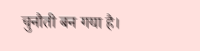चुनौती बन गया है।